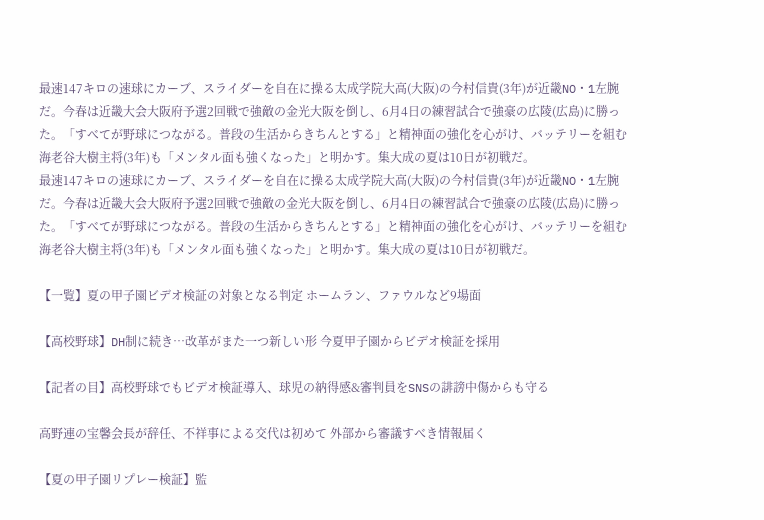最速147キロの速球にカーブ、スライダーを自在に操る太成学院大高(大阪)の今村信貴(3年)が近畿NO・1左腕だ。今春は近畿大会大阪府予選2回戦で強敵の金光大阪を倒し、6月4日の練習試合で強豪の広陵(広島)に勝った。「すべてが野球につながる。普段の生活からきちんとする」と精神面の強化を心がけ、バッテリーを組む海老谷大樹主将(3年)も「メンタル面も強くなった」と明かす。集大成の夏は10日が初戦だ。
最速147キロの速球にカーブ、スライダーを自在に操る太成学院大高(大阪)の今村信貴(3年)が近畿NO・1左腕だ。今春は近畿大会大阪府予選2回戦で強敵の金光大阪を倒し、6月4日の練習試合で強豪の広陵(広島)に勝った。「すべてが野球につながる。普段の生活からきちんとする」と精神面の強化を心がけ、バッテリーを組む海老谷大樹主将(3年)も「メンタル面も強くなった」と明かす。集大成の夏は10日が初戦だ。

【一覧】夏の甲子園ビデオ検証の対象となる判定 ホームラン、ファウルなど9場面

【高校野球】DH制に続き…改革がまた一つ新しい形 今夏甲子園からビデオ検証を採用

【記者の目】高校野球でもビデオ検証導入、球児の納得感&審判員をSNSの誹謗中傷からも守る

高野連の宝馨会長が辞任、不祥事による交代は初めて 外部から審議すべき情報届く

【夏の甲子園リプレー検証】監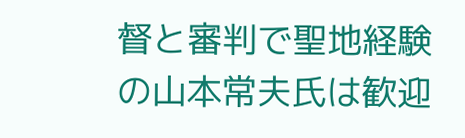督と審判で聖地経験の山本常夫氏は歓迎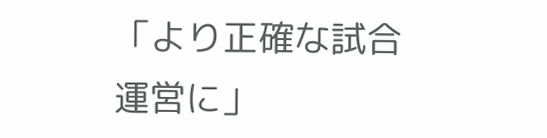「より正確な試合運営に」